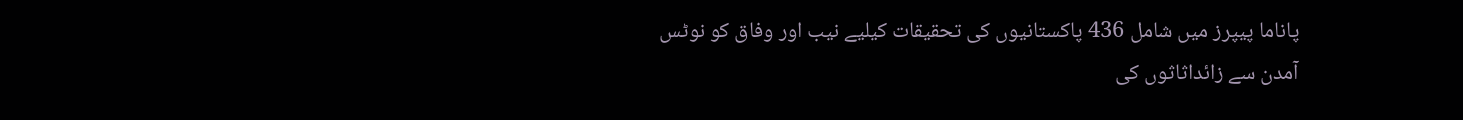پاناما پیپرز میں شامل 436 پاکستانیوں کی تحقیقات کیلیے نیب اور وفاق کو نوٹس
آمدن سے زائداثاثوں کی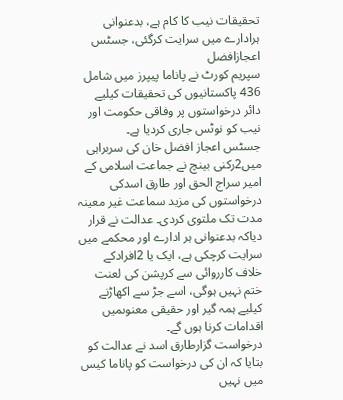تحقیقات نیب کا کام ہے، بدعنوانی ہرادارے میں سرایت کرگئی، جسٹس اعجازافضل
سپریم کورٹ نے پاناما پیپرز میں شامل 436 پاکستانیوں کی تحقیقات کیلیے دائر درخواستوں پر وفاقی حکومت اور نیب کو نوٹس جاری کردیا ہے۔
جسٹس اعجاز افضل خان کی سربراہی میں2رکنی بینچ نے جماعت اسلامی کے امیر سراج الحق اور طارق اسدکی درخواستوں کی مزید سماعت غیر معینہ مدت تک ملتوی کردی۔ عدالت نے قرار دیاکہ بدعنوانی ہر ادارے اور محکمے میں سرایت کرچکی ہے، ایک یا 2افرادکے خلاف کارروائی سے کرپشن کی لعنت ختم نہیں ہوگی، اسے جڑ سے اکھاڑنے کیلیے ہمہ گیر اور حقیقی معنوںمیں اقدامات کرنا ہوں گے۔
درخواست گزارطارق اسد نے عدالت کو بتایا کہ ان کی درخواست کو پاناما کیس میں نہیں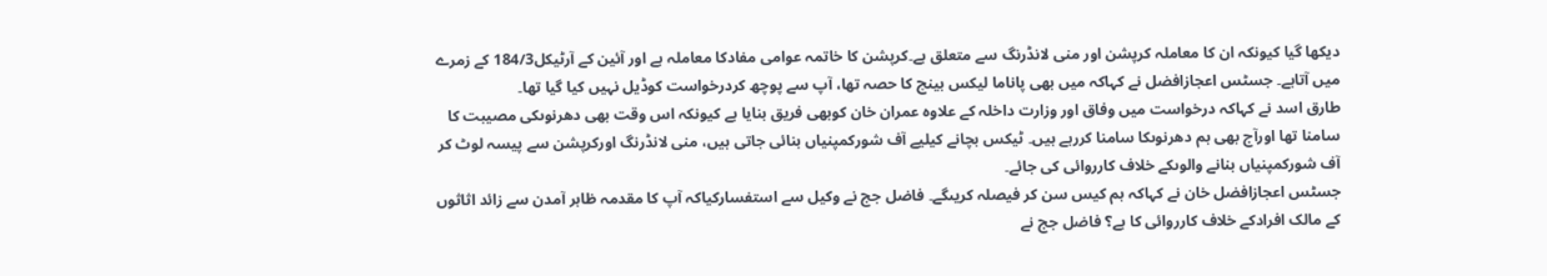دیکھا گیا کیونکہ ان کا معاملہ کرپشن اور منی لانڈرنگ سے متعلق ہے۔کرپشن کا خاتمہ عوامی مفادکا معاملہ ہے اور آئین کے آرٹیکل184/3 کے زمرے میں آتاہے۔ جسٹس اعجازافضل نے کہاکہ میں بھی پاناما لیکس بینچ کا حصہ تھا، آپ سے پوچھ کردرخواست کوڈیل نہیں کیا گیا تھا۔
طارق اسد نے کہاکہ درخواست میں وفاق اور وزارت داخلہ کے علاوہ عمران خان کوبھی فریق بنایا ہے کیونکہ اس وقت بھی دھرنوںکی مصیبت کا سامنا تھا اورآج بھی ہم دھرنوںکا سامنا کررہے ہیں۔ ٹیکس بچانے کیلیے آف شورکمپنیاں بنائی جاتی ہیں، منی لانڈرنگ اورکرپشن سے پیسہ لوٹ کر آف شورکمپنیاں بنانے والوںکے خلاف کارروائی کی جائے۔
جسٹس اعجازافضل خان نے کہاکہ ہم کیس سن کر فیصلہ کریںگے۔ فاضل جج نے وکیل سے استفسارکیاکہ آپ کا مقدمہ ظاہر آمدن سے زائد اثاثوں کے مالک افرادکے خلاف کارروائی کا ہے؟ فاضل جج نے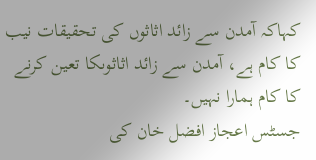کہاکہ آمدن سے زائد اثاثوں کی تحقیقات نیب کا کام ہے، آمدن سے زائد اثاثوںکا تعین کرنے کا کام ہمارا نہیں۔
جسٹس اعجاز افضل خان کی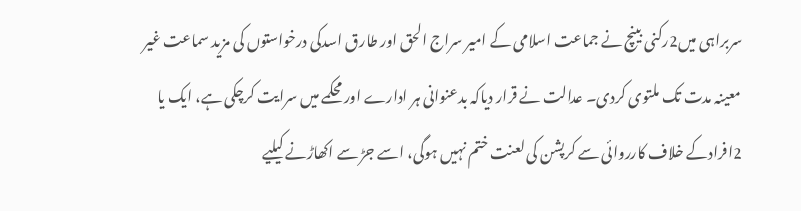سربراہی میں2رکنی بینچ نے جماعت اسلامی کے امیر سراج الحق اور طارق اسدکی درخواستوں کی مزید سماعت غیر معینہ مدت تک ملتوی کردی۔ عدالت نے قرار دیاکہ بدعنوانی ہر ادارے اور محکمے میں سرایت کرچکی ہے، ایک یا 2افرادکے خلاف کارروائی سے کرپشن کی لعنت ختم نہیں ہوگی، اسے جڑ سے اکھاڑنے کیلیے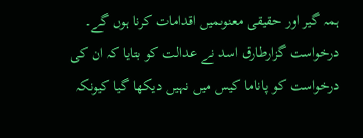ہمہ گیر اور حقیقی معنوںمیں اقدامات کرنا ہوں گے۔
درخواست گزارطارق اسد نے عدالت کو بتایا کہ ان کی درخواست کو پاناما کیس میں نہیں دیکھا گیا کیونکہ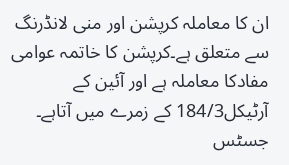ان کا معاملہ کرپشن اور منی لانڈرنگ سے متعلق ہے۔کرپشن کا خاتمہ عوامی مفادکا معاملہ ہے اور آئین کے آرٹیکل184/3 کے زمرے میں آتاہے۔ جسٹس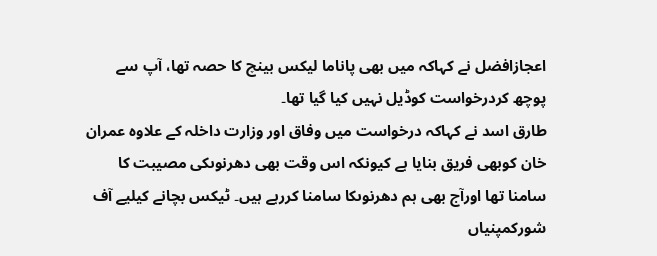اعجازافضل نے کہاکہ میں بھی پاناما لیکس بینچ کا حصہ تھا، آپ سے پوچھ کردرخواست کوڈیل نہیں کیا گیا تھا۔
طارق اسد نے کہاکہ درخواست میں وفاق اور وزارت داخلہ کے علاوہ عمران خان کوبھی فریق بنایا ہے کیونکہ اس وقت بھی دھرنوںکی مصیبت کا سامنا تھا اورآج بھی ہم دھرنوںکا سامنا کررہے ہیں۔ ٹیکس بچانے کیلیے آف شورکمپنیاں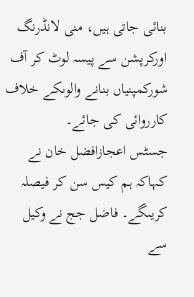بنائی جاتی ہیں، منی لانڈرنگ اورکرپشن سے پیسہ لوٹ کر آف شورکمپنیاں بنانے والوںکے خلاف کارروائی کی جائے۔
جسٹس اعجازافضل خان نے کہاکہ ہم کیس سن کر فیصلہ کریںگے۔ فاضل جج نے وکیل سے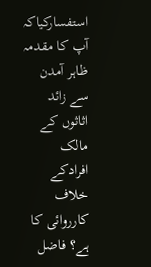استفسارکیاکہ آپ کا مقدمہ ظاہر آمدن سے زائد اثاثوں کے مالک افرادکے خلاف کارروائی کا ہے؟ فاضل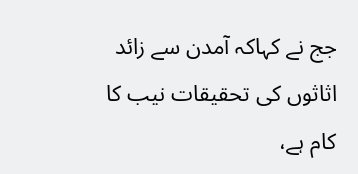جج نے کہاکہ آمدن سے زائد اثاثوں کی تحقیقات نیب کا کام ہے،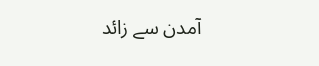آمدن سے زائد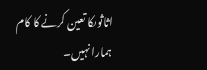اثاثوںکا تعین کرنے کا کام ہمارا نہیں۔